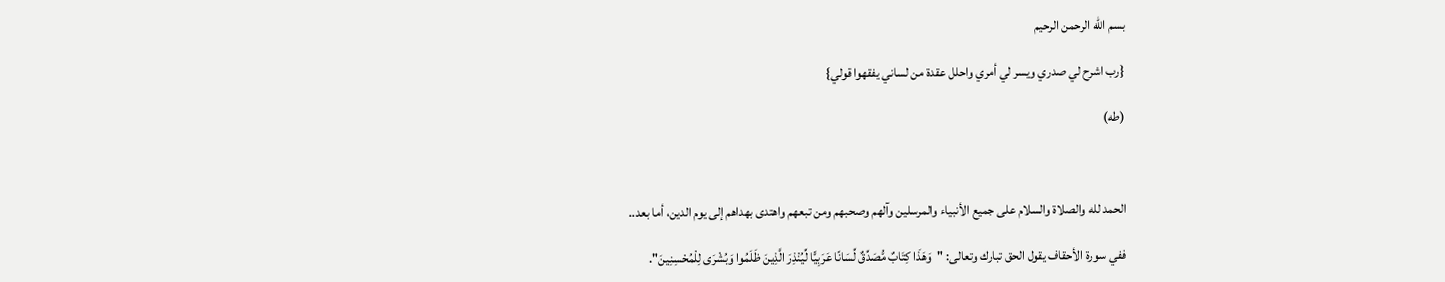بسم الله الرحمن الرحيم

{رب اشرح لي صدري ويسر لي أمري واحلل عقدة من لساني يفقهوا قولي}

(طه)



الحمد لله والصلاة والسلام على جميع الأنبياء والمرسلين وآلهم وصحبهم ومن تبعهم واهتدى بهداهم إلى يوم الدين، أما بعد..

ففي سورة الأحقاف يقول الحق تبارك وتعالى: "وَهَذَا كِتَابٌ مُّصَدِّقٌ لِّسَانًا عَرَبِيًّا لِّيُنْذِرَ الَّذِينَ ظَلَمُوا وَبُشْرَى لِلْمُحْسِنِينَ".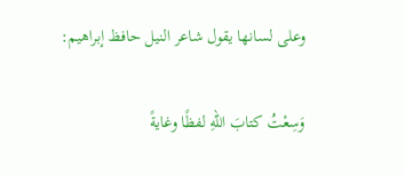وعلى لسانها يقول شاعر النيل حافظ إبراهيم:

وَسِعْتُ كتابَ اللهِ لفظًا وغايةً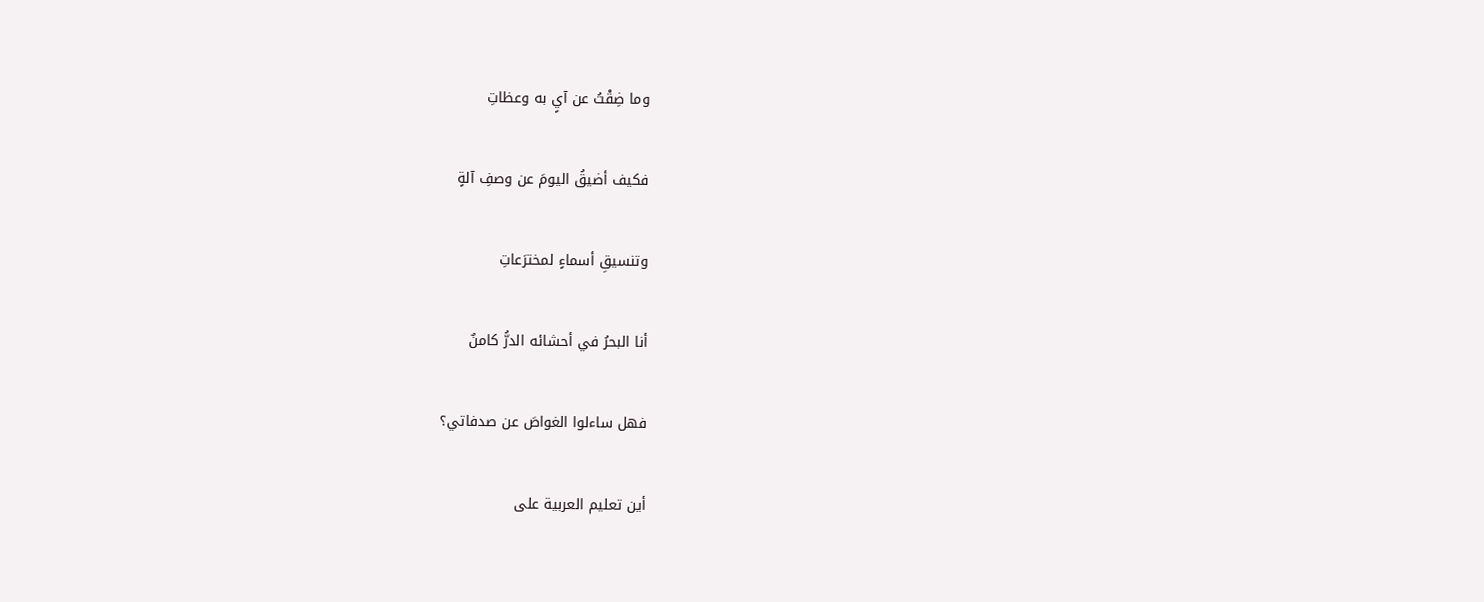وما ضِقْتُ عن آيٍ به وعظاتِ

فكيف أضيقُ اليومَ عن وصفِ آلةٍ

وتنسيقِ أسماءٍ لمخترَعاتِ

أنا البحرُ في أحشائه الدرُّ كامنٌ

فهل ساءلوا الغواصَ عن صدفاتي؟

أين تعليم العربية على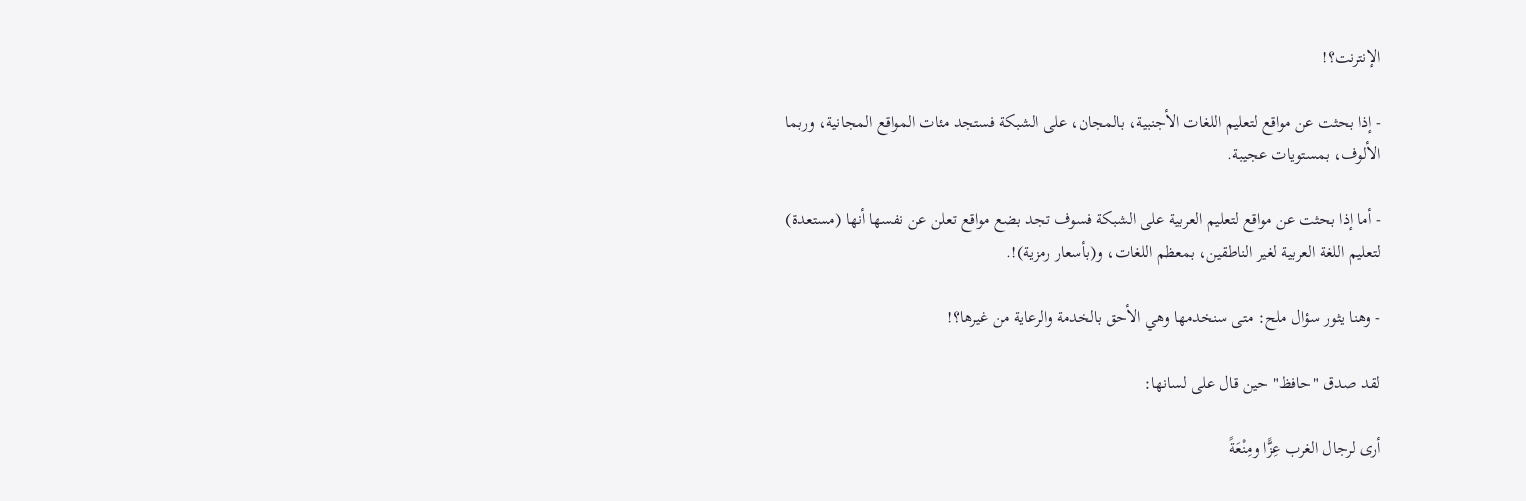الإنترنت؟!

- إذا بحثت عن مواقع لتعليم اللغات الأجنبية، بالمجان، على الشبكة فستجد مئات المواقع المجانية، وربما الألوف، بمستويات عجيبة.

- أما إذا بحثت عن مواقع لتعليم العربية على الشبكة فسوف تجد بضع مواقع تعلن عن نفسها أنها (مستعدة) لتعليم اللغة العربية لغير الناطقين، بمعظم اللغات، و(بأسعار رمزية)!.

- وهنا يثور سؤال ملح: متى سنخدمها وهي الأحق بالخدمة والرعاية من غيرها؟!

لقد صدق "حافظ" حين قال على لسانها:

أرى لرجال الغرب عِزًّا ومِنْعَةً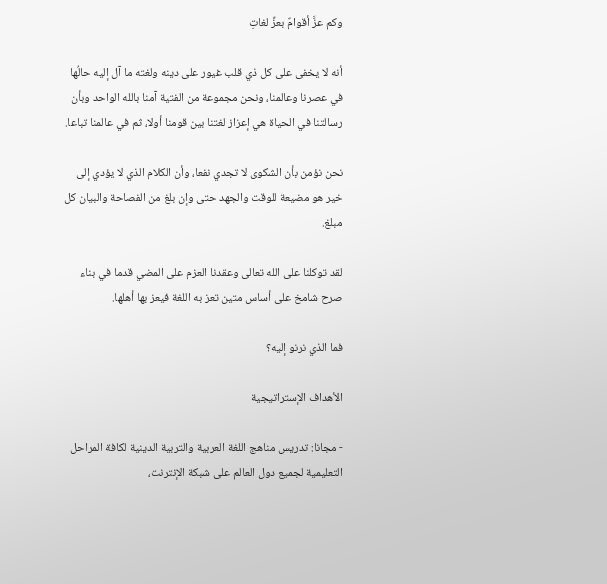وكم عزَّ أقوامٌ بعزِّ لغاتِ

أنه لا يخفى على كل ذي قلب غيور على دينه ولغته ما آل إليه حالُها في عصرنا وعالمنا، ونحن مجموعة من الفتية آمنا بالله الواحد وبأن رسالتنا في الحياة هي إعزاز لغتنا بين قومنا أولا، ثم في عالمنا تباعا.

نحن نؤمن بأن الشكوى لا تجدي نفعا، وأن الكلام الذي لا يؤدي إلى خير هو مضيعة للوقت والجهد حتى وإن بلغ من الفصاحة والبيان كل مبلغ.

لقد توكلنا على الله تعالى وعقدنا العزم على المضي قدما في بناء صرح شامخ على أساس متين تعز به اللغة فيعز بها أهلها.

فما الذي نرنو إليه؟

الأهداف الإستراتيجية

- مجانا: تدريس مناهج اللغة العربية والتربية الدينية لكافة المراحل التعليمية لجميع دول العالم على شبكة الإنترنت،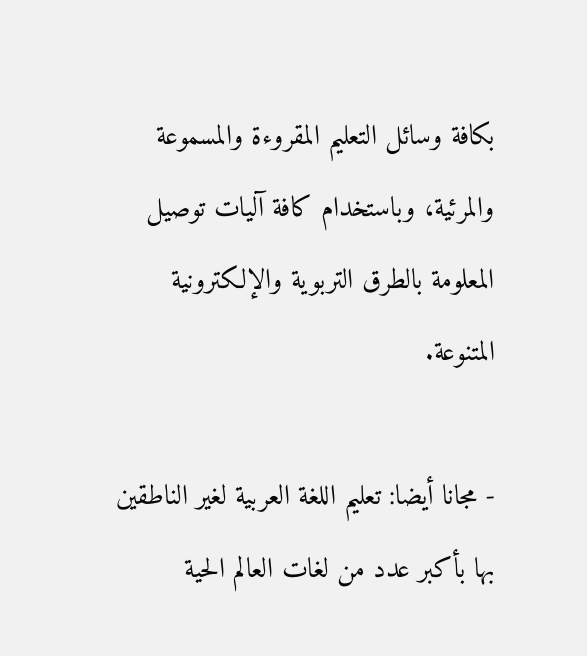بكافة وسائل التعليم المقروءة والمسموعة والمرئية، وباستخدام كافة آليات توصيل المعلومة بالطرق التربوية والإلكترونية المتنوعة.

- مجانا أيضا: تعليم اللغة العربية لغير الناطقين بها بأكبر عدد من لغات العالم الحية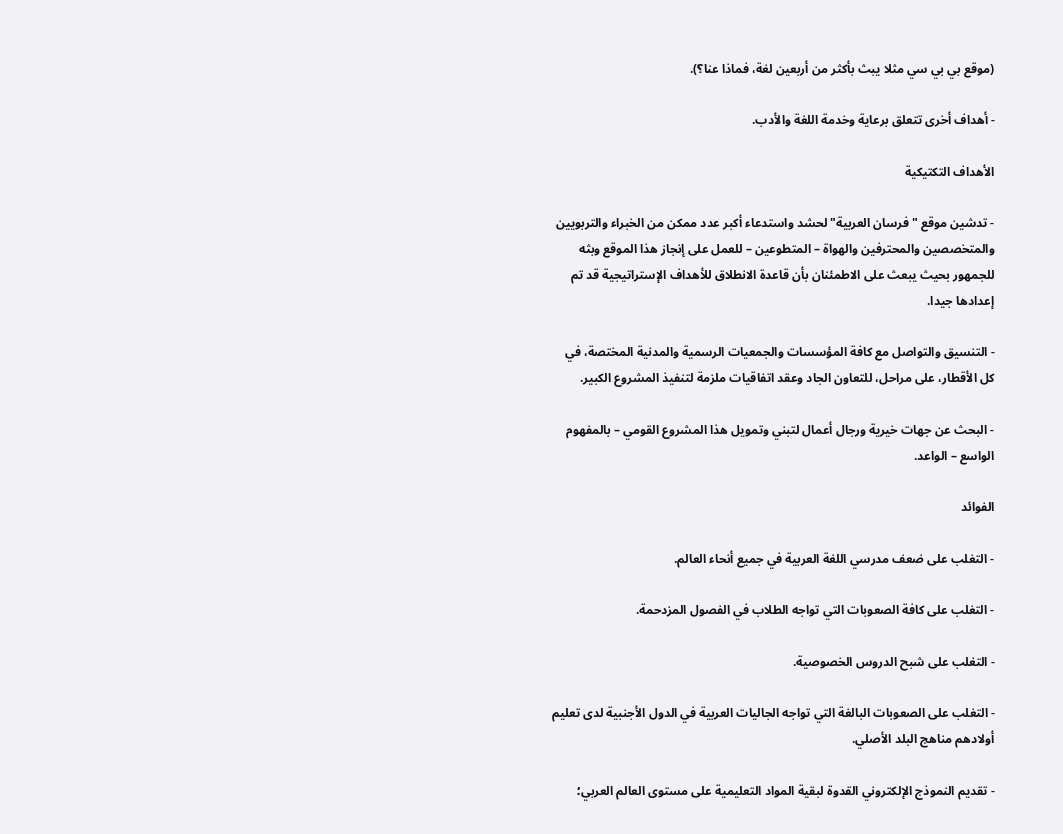(موقع بي بي سي مثلا يبث بأكثر من أربعين لغة، فماذا عنا؟).

- أهداف أخرى تتعلق برعاية وخدمة اللغة والأدب.

الأهداف التكتيكية

- تدشين موقع "فرسان العربية" لحشد واستدعاء أكبر عدد ممكن من الخبراء والتربويين والمتخصصين والمحترفين والهواة – المتطوعين – للعمل على إنجاز هذا الموقع وبثه للجمهور بحيث يبعث على الاطمئنان بأن قاعدة الانطلاق للأهداف الإستراتيجية قد تم إعدادها جيدا.

- التنسيق والتواصل مع كافة المؤسسات والجمعيات الرسمية والمدنية المختصة، في كل الأقطار، على مراحل، للتعاون الجاد وعقد اتفاقيات ملزمة لتنفيذ المشروع الكبير.

- البحث عن جهات خيرية ورجال أعمال لتبني وتمويل هذا المشروع القومي – بالمفهوم الواسع – الواعد.

الفوائد

- التغلب على ضعف مدرسي اللغة العربية في جميع أنحاء العالم.

- التغلب على كافة الصعوبات التي تواجه الطلاب في الفصول المزدحمة.

- التغلب على شبح الدروس الخصوصية.

- التغلب على الصعوبات البالغة التي تواجه الجاليات العربية في الدول الأجنبية لدى تعليم أولادهم مناهج البلد الأصلي.

- تقديم النموذج الإلكتروني القدوة لبقية المواد التعليمية على مستوى العالم العربي؛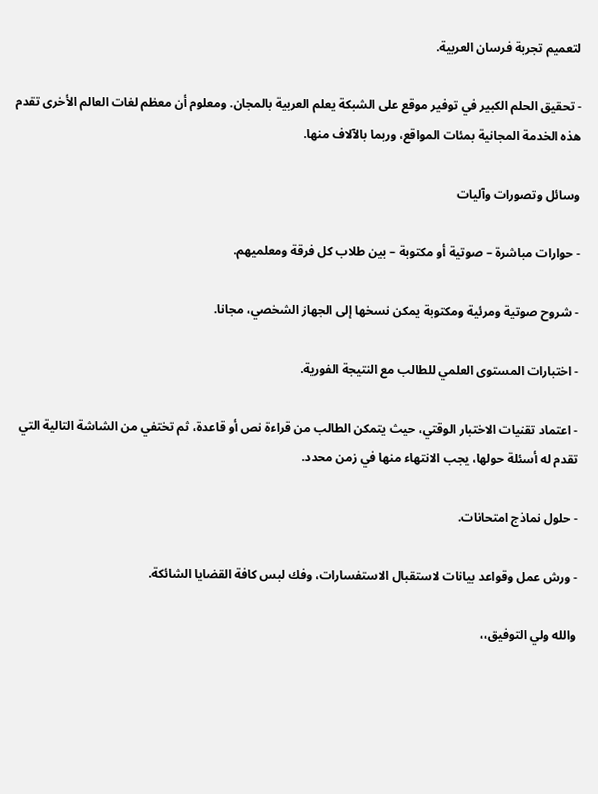لتعميم تجربة فرسان العربية.

- تحقيق الحلم الكبير في توفير موقع على الشبكة يعلم العربية بالمجان. ومعلوم أن معظم لغات العالم الأخرى تقدم هذه الخدمة المجانية بمئات المواقع، وربما بالآلاف منها.

وسائل وتصورات وآليات

- حوارات مباشرة – صوتية أو مكتوبة – بين طلاب كل فرقة ومعلميهم.

- شروح صوتية ومرئية ومكتوبة يمكن نسخها إلى الجهاز الشخصي، مجانا.

- اختبارات المستوى العلمي للطالب مع النتيجة الفورية.

- اعتماد تقنيات الاختبار الوقتي، حيث يتمكن الطالب من قراءة نص أو قاعدة، ثم تختفي من الشاشة التالية التي تقدم له أسئلة حولها، يجب الانتهاء منها في زمن محدد.

- حلول نماذج امتحانات.

- ورش عمل وقواعد بيانات لاستقبال الاستفسارات، وفك لبس كافة القضايا الشائكة.

والله ولي التوفيق،،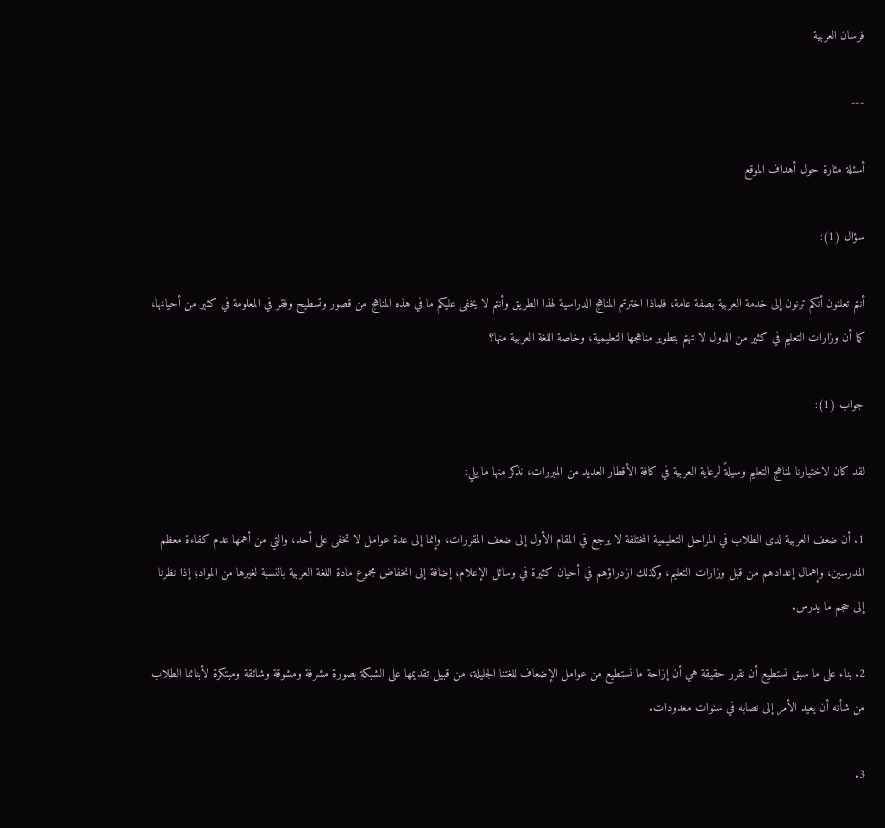فرسان العربية

---

أسئلة مثارة حول أهداف الموقع

سؤال (1):

أنتم تعلنون أنكم ترنون إلى خدمة العربية بصفة عامة، فلماذا اخترتم المناهج الدراسية لهذا الطريق وأنتم لا يخفى عليكم ما في هذه المناهج من قصور وتسطيح وفقر في المعلومة في كثير من أحيانها، كما أن وزارات التعليم في كثير من الدول لا تهتم بتطوير مناهجها التعليمية، وخاصة اللغة العربية منها؟

جواب (1):

لقد كان لاختيارنا لمناهج التعليم وسيلةً لرعاية العربية في كافة الأقطار العديد من المبررات، نذكر منها ما يلي:

1. أن ضعف العربية لدى الطلاب في المراحل التعليمية المختلفة لا يرجع في المقام الأول إلى ضعف المقررات، وإنما إلى عدة عوامل لا تخفى على أحد، والتي من أهمها عدم كفاءة معظم المدرسين، وإهمال إعدادهم من قبل وزارات التعليم، وكذلك ازدراؤهم في أحيان كثيرة في وسائل الإعلام، إضافة إلى انخفاض مجموع مادة اللغة العربية بالنسبة لغيرها من المواد؛ إذا نظرنا إلى حجم ما يدرس.

2. بناء على ما سبق نستطيع أن نقرر حقيقة هي أن إزاحة ما نستطيع من عوامل الإضعاف للغتنا الجليلة، من قبيل تقديمها على الشبكة بصورة مشرفة ومشوقة وشائقة ومبتكرة لأبنائنا الطلاب من شأنه أن يعيد الأمر إلى نصابه في سنوات معدودات.

3.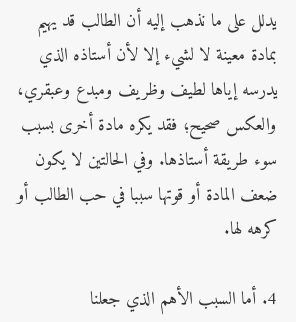يدلل على ما نذهب إليه أن الطالب قد يهيم بمادة معينة لا لشيء إلا لأن أستاذه الذي يدرسه إياها لطيف وظريف ومبدع وعبقري، والعكس صحيح؛ فقد يكره مادة أخرى بسبب سوء طريقة أستاذها. وفي الحالتين لا يكون ضعف المادة أو قوتها سببا في حب الطالب أو كرهه لها.

4. أما السبب الأهم الذي جعلنا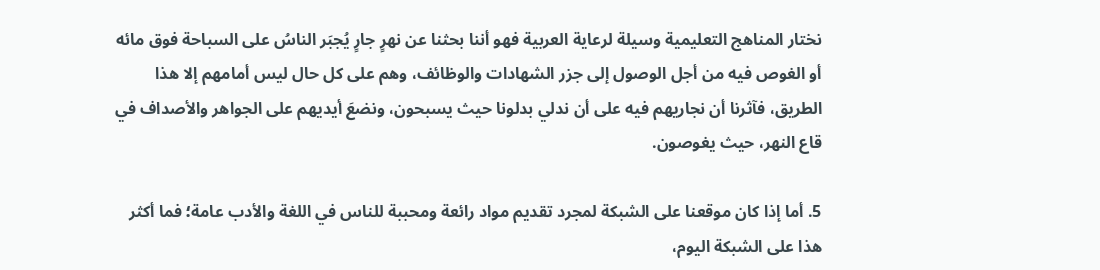نختار المناهج التعليمية وسيلة لرعاية العربية فهو أننا بحثنا عن نهرٍ جارٍ يُجبَر الناسُ على السباحة فوق مائه أو الغوص فيه من أجل الوصول إلى جزر الشهادات والوظائف، وهم على كل حال ليس أمامهم إلا هذا الطريق، فآثرنا أن نجاريهم فيه على أن ندلي بدلونا حيث يسبحون، ونضعَ أيديهم على الجواهر والأصداف في قاع النهر، حيث يغوصون.

5. أما إذا كان موقعنا على الشبكة لمجرد تقديم مواد رائعة ومحببة للناس في اللغة والأدب عامة؛ فما أكثر هذا على الشبكة اليوم،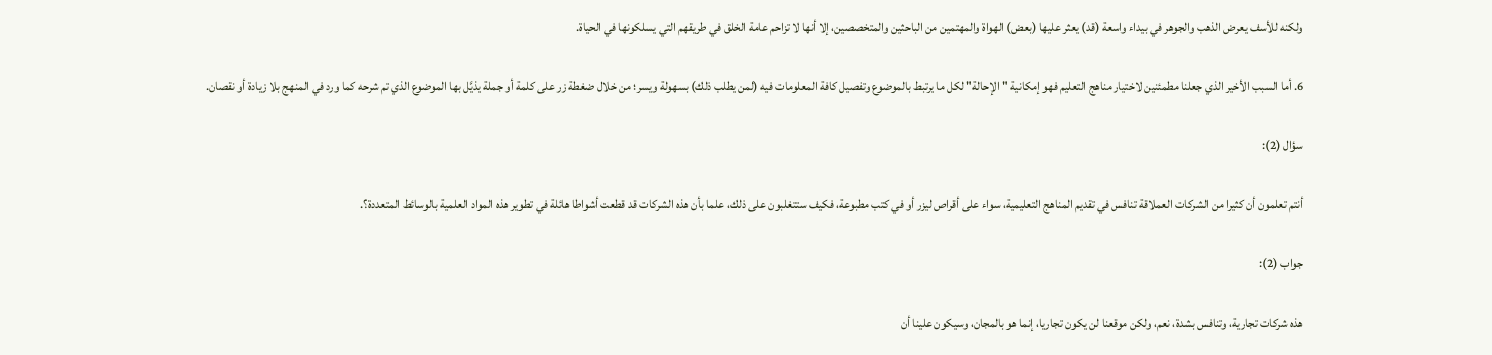ولكنه للأسف يعرض الذهب والجوهر في بيداء واسعة (قد) يعثر عليها (بعض) الهواة والمهتمين من الباحثين والمتخصصين، إلا أنها لا تزاحم عامة الخلق في طريقهم التي يسلكونها في الحياة.

6. أما السبب الأخير الذي جعلنا مطمئنين لاختيار مناهج التعليم فهو إمكانية "الإحالة" لكل ما يرتبط بالموضوع وتفصيل كافة المعلومات فيه (لمن يطلب ذلك) بسهولة ويسر؛ من خلال ضغطة زر على كلمة أو جملة يذيَّل بها الموضوع الذي تم شرحه كما ورد في المنهج بلا زيادة أو نقصان.

سؤال (2):

أنتم تعلمون أن كثيرا من الشركات العملاقة تنافس في تقديم المناهج التعليمية، سواء على أقراص ليزر أو في كتب مطبوعة، فكيف ستتغلبون على ذلك، علما بأن هذه الشركات قد قطعت أشواطا هائلة في تطوير هذه المواد العلمية بالوسائط المتعددة؟.

جواب (2):

هذه شركات تجارية، وتنافس بشدة، نعم، ولكن موقعنا لن يكون تجاريا، إنما هو بالمجان، وسيكون علينا أن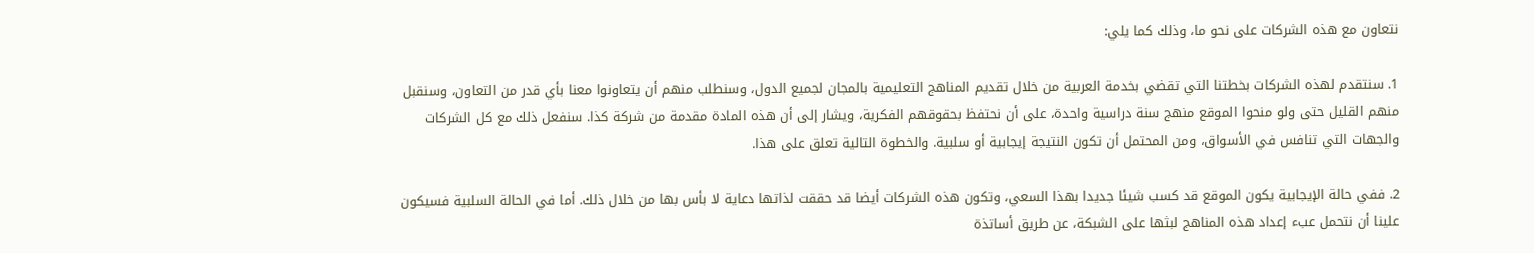نتعاون مع هذه الشركات على نحو ما، وذلك كما يلي:

1. سنتقدم لهذه الشركات بخطتنا التي تقضي بخدمة العربية من خلال تقديم المناهج التعليمية بالمجان لجميع الدول، وسنطلب منهم أن يتعاونوا معنا بأي قدر من التعاون، وسنقبل منهم القليل حتى ولو منحوا الموقع منهج سنة دراسية واحدة، على أن نحتفظ بحقوقهم الفكرية، ويشار إلى أن هذه المادة مقدمة من شركة كذا. سنفعل ذلك مع كل الشركات والجهات التي تنافس في الأسواق، ومن المحتمل أن تكون النتيجة إيجابية أو سلبية. والخطوة التالية تعلق على هذا.

2. ففي حالة الإيجابية يكون الموقع قد كسب شيئا جديدا بهذا السعي، وتكون هذه الشركات أيضا قد حققت لذاتها دعاية لا بأس بها من خلال ذلك. أما في الحالة السلبية فسيكون علينا أن نتحمل عبء إعداد هذه المناهج لبثها على الشبكة، عن طريق أساتذة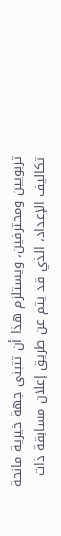تربويين ومحترفين، ويستلزم هذا أن تتبنى جهة خيرية مانحة تكاليف الإعداد، الذي قد يتم عن طريق إعلان مسابقة ذات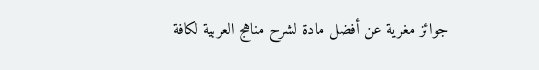جوائز مغرية عن أفضل مادة لشرح مناهج العربية لكافة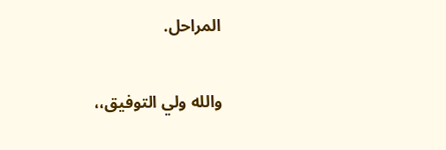المراحل.

والله ولي التوفيق،،